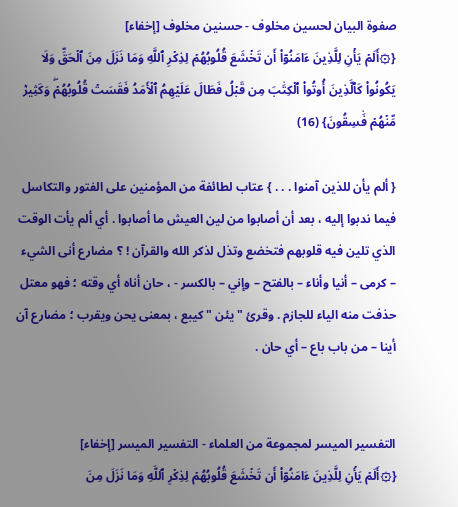صفوة البيان لحسين مخلوف - حسنين مخلوف [إخفاء]
{۞أَلَمۡ يَأۡنِ لِلَّذِينَ ءَامَنُوٓاْ أَن تَخۡشَعَ قُلُوبُهُمۡ لِذِكۡرِ ٱللَّهِ وَمَا نَزَلَ مِنَ ٱلۡحَقِّ وَلَا يَكُونُواْ كَٱلَّذِينَ أُوتُواْ ٱلۡكِتَٰبَ مِن قَبۡلُ فَطَالَ عَلَيۡهِمُ ٱلۡأَمَدُ فَقَسَتۡ قُلُوبُهُمۡۖ وَكَثِيرٞ مِّنۡهُمۡ فَٰسِقُونَ} (16)

{ ألم يأن للذين آمنوا . . . } عتاب لطائفة من المؤمنين على الفتور والتكاسل فيما ندبوا إليه ، بعد أن أصابوا من لين العيش ما أصابوا . أي ألم يأت الوقت الذي تلين فيه قلوبهم فتخضع وتذل لذكر الله والقرآن ! ؟ مضارع أنى الشيء – كرمى – أنيا وأناء – بالفتح – وإني – بالكسر - ، حان أناه أي وقته ؛ فهو معتل حذفت منه الياء للجازم . وقرئ " يئن " كيبع ، بمعنى يحن ويقرب ؛ مضارع آن أينا – من باب باع – أي حان .


التفسير الميسر لمجموعة من العلماء - التفسير الميسر [إخفاء]
{۞أَلَمۡ يَأۡنِ لِلَّذِينَ ءَامَنُوٓاْ أَن تَخۡشَعَ قُلُوبُهُمۡ لِذِكۡرِ ٱللَّهِ وَمَا نَزَلَ مِنَ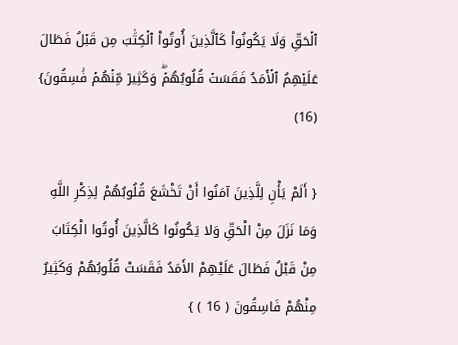ٱلۡحَقِّ وَلَا يَكُونُواْ كَٱلَّذِينَ أُوتُواْ ٱلۡكِتَٰبَ مِن قَبۡلُ فَطَالَ عَلَيۡهِمُ ٱلۡأَمَدُ فَقَسَتۡ قُلُوبُهُمۡۖ وَكَثِيرٞ مِّنۡهُمۡ فَٰسِقُونَ} (16)

{ أَلَمْ يَأْنِ لِلَّذِينَ آمَنُوا أَنْ تَخْشَعَ قُلُوبُهُمْ لِذِكْرِ اللَّهِ وَمَا نَزَلَ مِنْ الْحَقِّ وَلا يَكُونُوا كَالَّذِينَ أُوتُوا الْكِتَابَ مِنْ قَبْلُ فَطَالَ عَلَيْهِمْ الأَمَدُ فَقَسَتْ قُلُوبُهُمْ وَكَثِيرٌ مِنْهُمْ فَاسِقُونَ ( 16 ) }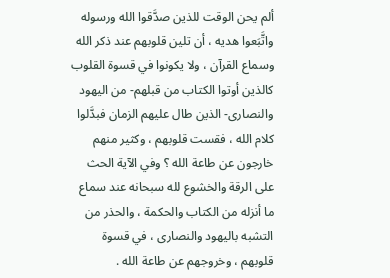ألم يحن الوقت للذين صدَّقوا الله ورسوله واتَّبَعوا هديه ، أن تلين قلوبهم عند ذكر الله وسماع القرآن ، ولا يكونوا في قسوة القلوب كالذين أوتوا الكتاب من قبلهم- من اليهود والنصارى- الذين طال عليهم الزمان فبدَّلوا كلام الله ، فقست قلوبهم ، وكثير منهم خارجون عن طاعة الله ؟ وفي الآية الحث على الرقة والخشوع لله سبحانه عند سماع ما أنزله من الكتاب والحكمة ، والحذر من التشبه باليهود والنصارى ، في قسوة قلوبهم ، وخروجهم عن طاعة الله .